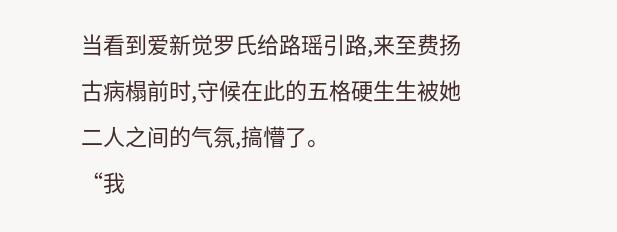当看到爱新觉罗氏给路瑶引路,来至费扬古病榻前时,守候在此的五格硬生生被她二人之间的气氛,搞懵了。
“我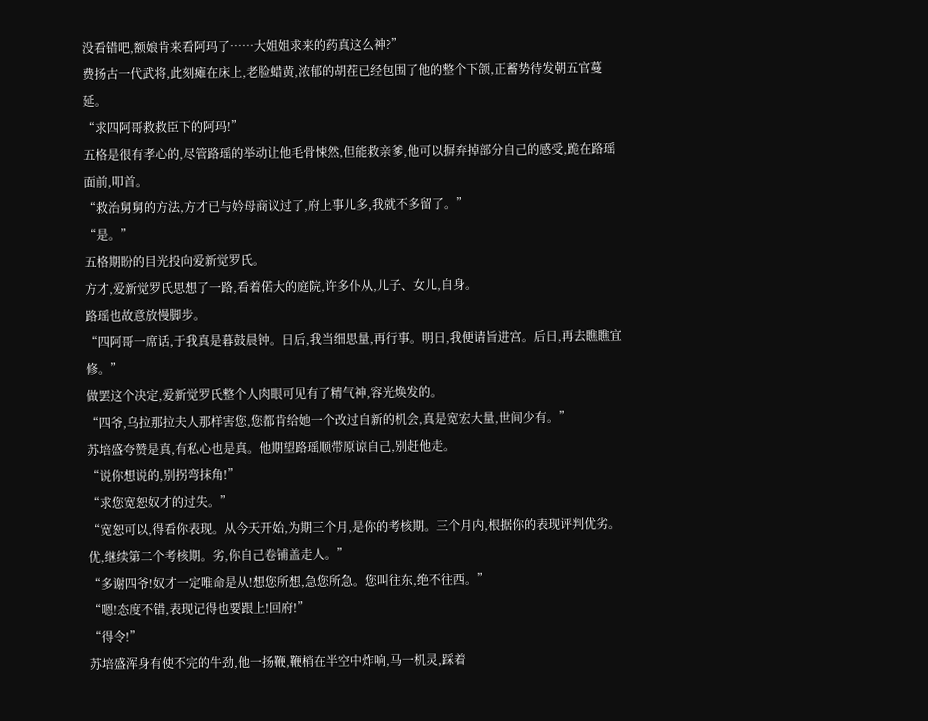没看错吧,额娘肯来看阿玛了……大姐姐求来的药真这么神?”
费扬古一代武将,此刻瘫在床上,老脸蜡黄,浓郁的胡茬已经包围了他的整个下颌,正蓄势待发朝五官蔓延。
“求四阿哥救救臣下的阿玛!”
五格是很有孝心的,尽管路瑶的举动让他毛骨悚然,但能救亲爹,他可以摒弃掉部分自己的感受,跪在路瑶面前,叩首。
“救治舅舅的方法,方才已与妗母商议过了,府上事儿多,我就不多留了。”
“是。”
五格期盼的目光投向爱新觉罗氏。
方才,爱新觉罗氏思想了一路,看着偌大的庭院,许多仆从,儿子、女儿,自身。
路瑶也故意放慢脚步。
“四阿哥一席话,于我真是暮鼓晨钟。日后,我当细思量,再行事。明日,我便请旨进宫。后日,再去瞧瞧宜修。”
做罢这个决定,爱新觉罗氏整个人肉眼可见有了精气神,容光焕发的。
“四爷,乌拉那拉夫人那样害您,您都肯给她一个改过自新的机会,真是宽宏大量,世间少有。”
苏培盛夸赞是真,有私心也是真。他期望路瑶顺带原谅自己,别赶他走。
“说你想说的,别拐弯抹角!”
“求您宽恕奴才的过失。”
“宽恕可以,得看你表现。从今天开始,为期三个月,是你的考核期。三个月内,根据你的表现评判优劣。优,继续第二个考核期。劣,你自己卷铺盖走人。”
“多谢四爷!奴才一定唯命是从!想您所想,急您所急。您叫往东,绝不往西。”
“嗯!态度不错,表现记得也要跟上!回府!”
“得令!”
苏培盛浑身有使不完的牛劲,他一扬鞭,鞭梢在半空中炸响,马一机灵,踩着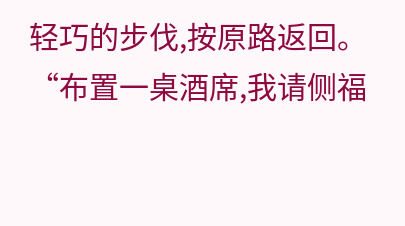轻巧的步伐,按原路返回。
“布置一桌酒席,我请侧福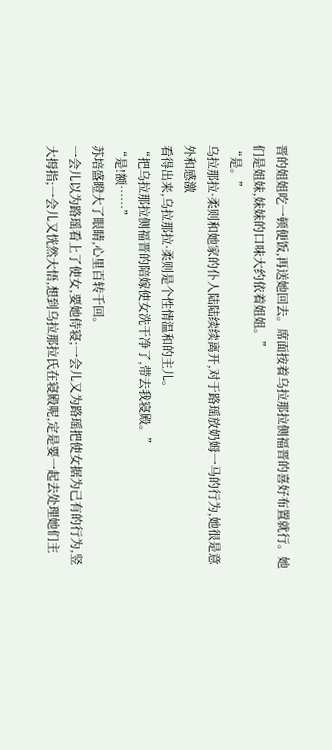晋的姐姐吃一顿便饭,再送她回去。席面按着乌拉那拉侧福晋的喜好布置就行。她们是姐妹,妹妹的口味大约依着姐姐。”
“是。”
乌拉那拉·柔则和她家的仆人陆陆续续离开,对于路瑶放奶姆一马的行为,她很是意外和感激
看得出来,乌拉那拉·柔则是个性情温和的主儿。
“把乌拉那拉侧福晋的陪嫁使女洗干净了,带去我寝殿。”
“是!额……”
苏培盛瞪大了眼睛,心里百转千回。
一会儿以为路瑶看上了使女,要她侍寝;一会儿又为路瑶把使女据为己有的行为,竖大拇指;一会儿又恍然大悟,想到乌拉那拉氏在寝殿呢,定是要一起去处理她们主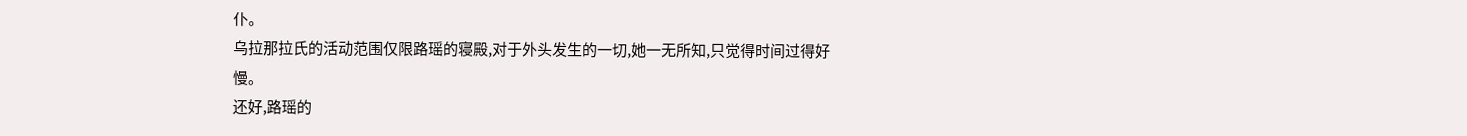仆。
乌拉那拉氏的活动范围仅限路瑶的寝殿,对于外头发生的一切,她一无所知,只觉得时间过得好慢。
还好,路瑶的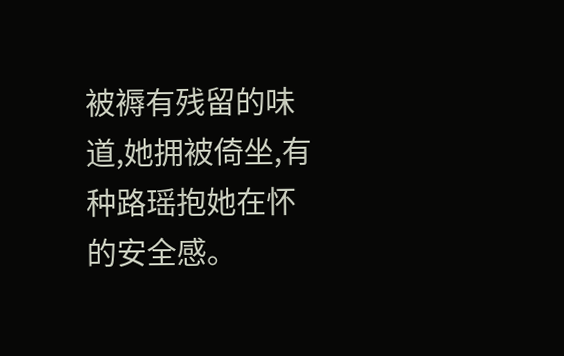被褥有残留的味道,她拥被倚坐,有种路瑶抱她在怀的安全感。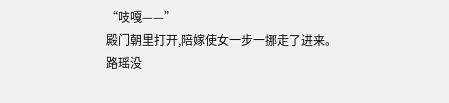“吱嘎——”
殿门朝里打开,陪嫁使女一步一挪走了进来。
路瑶没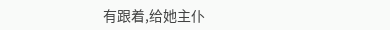有跟着,给她主仆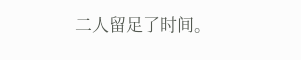二人留足了时间。